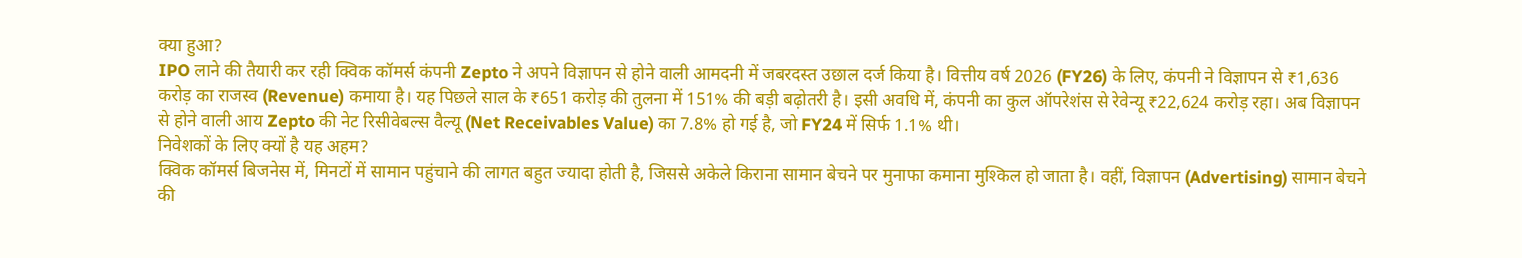क्या हुआ?
IPO लाने की तैयारी कर रही क्विक कॉमर्स कंपनी Zepto ने अपने विज्ञापन से होने वाली आमदनी में जबरदस्त उछाल दर्ज किया है। वित्तीय वर्ष 2026 (FY26) के लिए, कंपनी ने विज्ञापन से ₹1,636 करोड़ का राजस्व (Revenue) कमाया है। यह पिछले साल के ₹651 करोड़ की तुलना में 151% की बड़ी बढ़ोतरी है। इसी अवधि में, कंपनी का कुल ऑपरेशंस से रेवेन्यू ₹22,624 करोड़ रहा। अब विज्ञापन से होने वाली आय Zepto की नेट रिसीवेबल्स वैल्यू (Net Receivables Value) का 7.8% हो गई है, जो FY24 में सिर्फ 1.1% थी।
निवेशकों के लिए क्यों है यह अहम?
क्विक कॉमर्स बिजनेस में, मिनटों में सामान पहुंचाने की लागत बहुत ज्यादा होती है, जिससे अकेले किराना सामान बेचने पर मुनाफा कमाना मुश्किल हो जाता है। वहीं, विज्ञापन (Advertising) सामान बेचने की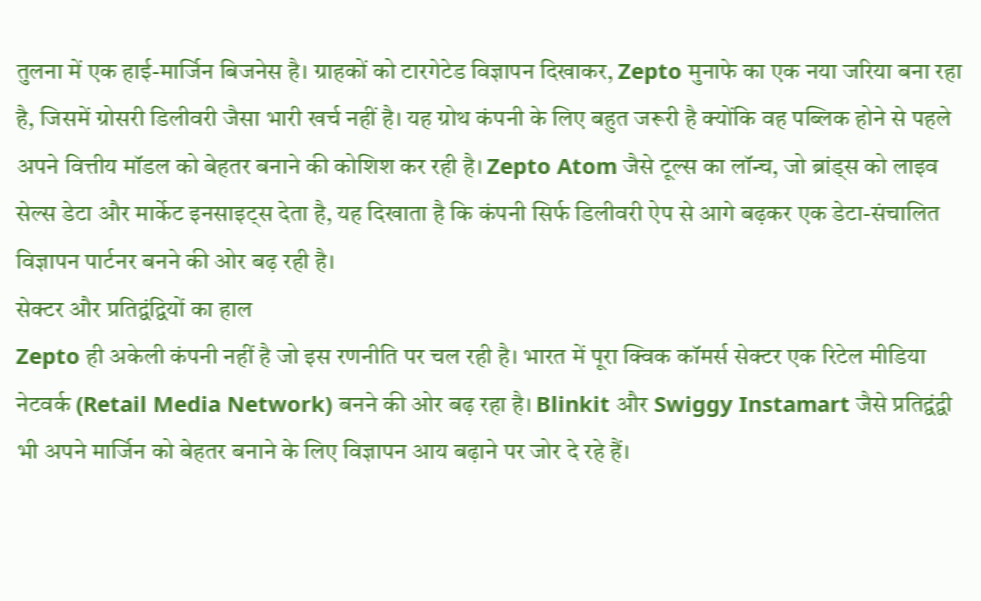तुलना में एक हाई-मार्जिन बिजनेस है। ग्राहकों को टारगेटेड विज्ञापन दिखाकर, Zepto मुनाफे का एक नया जरिया बना रहा है, जिसमें ग्रोसरी डिलीवरी जैसा भारी खर्च नहीं है। यह ग्रोथ कंपनी के लिए बहुत जरूरी है क्योंकि वह पब्लिक होने से पहले अपने वित्तीय मॉडल को बेहतर बनाने की कोशिश कर रही है। Zepto Atom जैसे टूल्स का लॉन्च, जो ब्रांड्स को लाइव सेल्स डेटा और मार्केट इनसाइट्स देता है, यह दिखाता है कि कंपनी सिर्फ डिलीवरी ऐप से आगे बढ़कर एक डेटा-संचालित विज्ञापन पार्टनर बनने की ओर बढ़ रही है।
सेक्टर और प्रतिद्वंद्वियों का हाल
Zepto ही अकेली कंपनी नहीं है जो इस रणनीति पर चल रही है। भारत में पूरा क्विक कॉमर्स सेक्टर एक रिटेल मीडिया नेटवर्क (Retail Media Network) बनने की ओर बढ़ रहा है। Blinkit और Swiggy Instamart जैसे प्रतिद्वंद्वी भी अपने मार्जिन को बेहतर बनाने के लिए विज्ञापन आय बढ़ाने पर जोर दे रहे हैं।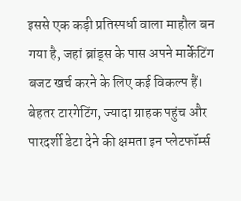इससे एक कड़ी प्रतिस्पर्धा वाला माहौल बन गया है, जहां ब्रांड्स के पास अपने मार्केटिंग बजट खर्च करने के लिए कई विकल्प हैं। बेहतर टारगेटिंग, ज्यादा ग्राहक पहुंच और पारदर्शी डेटा देने की क्षमता इन प्लेटफॉर्म्स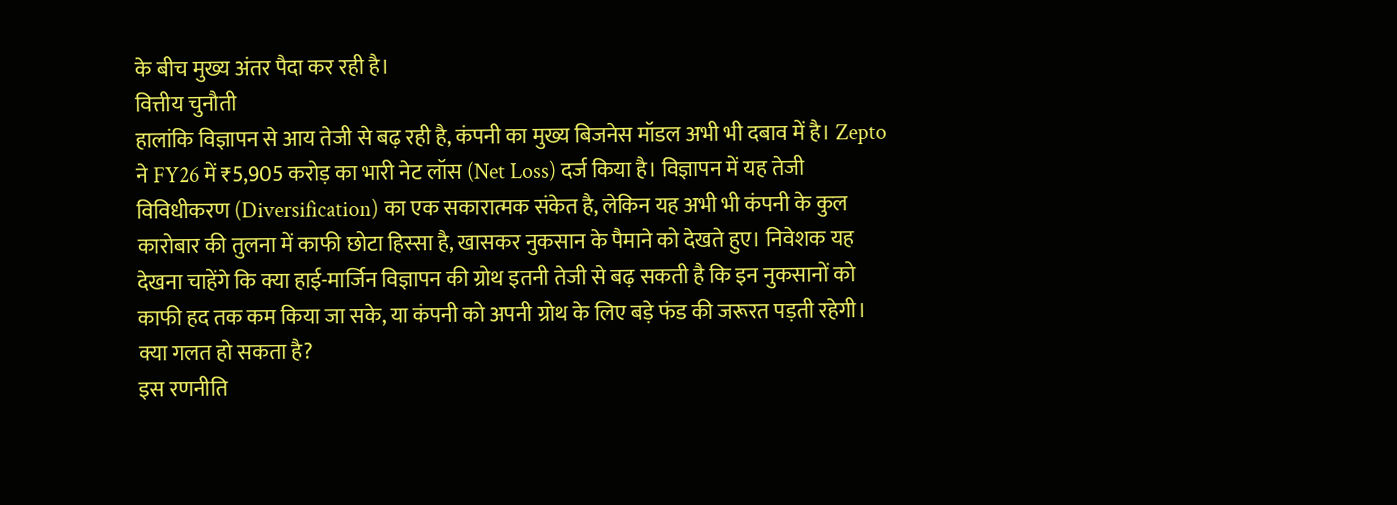के बीच मुख्य अंतर पैदा कर रही है।
वित्तीय चुनौती
हालांकि विज्ञापन से आय तेजी से बढ़ रही है, कंपनी का मुख्य बिजनेस मॉडल अभी भी दबाव में है। Zepto ने FY26 में ₹5,905 करोड़ का भारी नेट लॉस (Net Loss) दर्ज किया है। विज्ञापन में यह तेजी विविधीकरण (Diversification) का एक सकारात्मक संकेत है, लेकिन यह अभी भी कंपनी के कुल कारोबार की तुलना में काफी छोटा हिस्सा है, खासकर नुकसान के पैमाने को देखते हुए। निवेशक यह देखना चाहेंगे कि क्या हाई-मार्जिन विज्ञापन की ग्रोथ इतनी तेजी से बढ़ सकती है कि इन नुकसानों को काफी हद तक कम किया जा सके, या कंपनी को अपनी ग्रोथ के लिए बड़े फंड की जरूरत पड़ती रहेगी।
क्या गलत हो सकता है?
इस रणनीति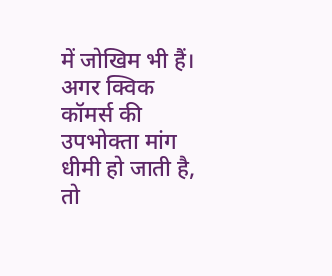में जोखिम भी हैं। अगर क्विक कॉमर्स की उपभोक्ता मांग धीमी हो जाती है, तो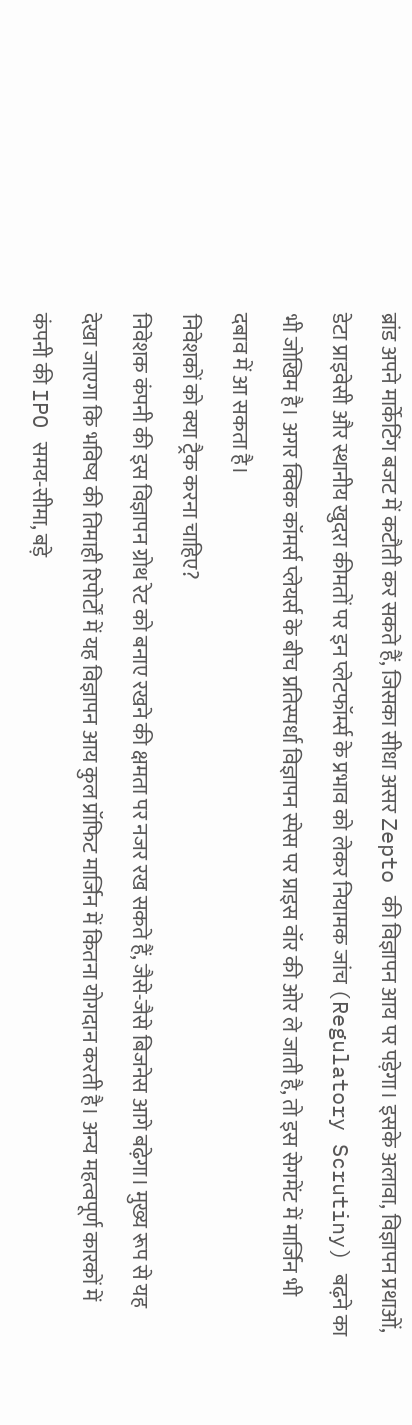ब्रांड अपने मार्केटिंग बजट में कटौती कर सकते हैं, जिसका सीधा असर Zepto की विज्ञापन आय पर पड़ेगा। इसके अलावा, विज्ञापन प्रथाओं, डेटा प्राइवेसी और स्थानीय खुदरा कीमतों पर इन प्लेटफॉर्म्स के प्रभाव को लेकर नियामक जांच (Regulatory Scrutiny) बढ़ने का भी जोखिम है। अगर क्विक कॉमर्स प्लेयर्स के बीच प्रतिस्पर्धा विज्ञापन स्पेस पर प्राइस वॉर की ओर ले जाती है, तो इस सेगमेंट में मार्जिन भी दबाव में आ सकता है।
निवेशकों को क्या ट्रैक करना चाहिए?
निवेशक कंपनी की इस विज्ञापन ग्रोथ रेट को बनाए रखने की क्षमता पर नजर रख सकते हैं, जैसे-जैसे बिजनेस आगे बढ़ेगा। मुख्य रूप से यह देखा जाएगा कि भविष्य की तिमाही रिपोर्टों में यह विज्ञापन आय कुल प्रॉफिट मार्जिन में कितना योगदान करती है। अन्य महत्वपूर्ण कारकों में कंपनी की IPO समय-सीमा, बड़े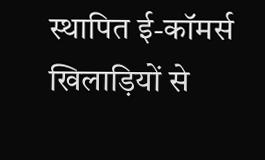स्थापित ई-कॉमर्स खिलाड़ियों से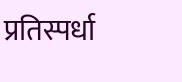प्रतिस्पर्धा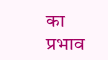का प्रभाव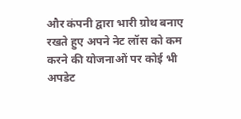और कंपनी द्वारा भारी ग्रोथ बनाए रखते हुए अपने नेट लॉस को कम करने की योजनाओं पर कोई भी अपडेट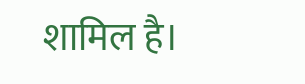शामिल है।